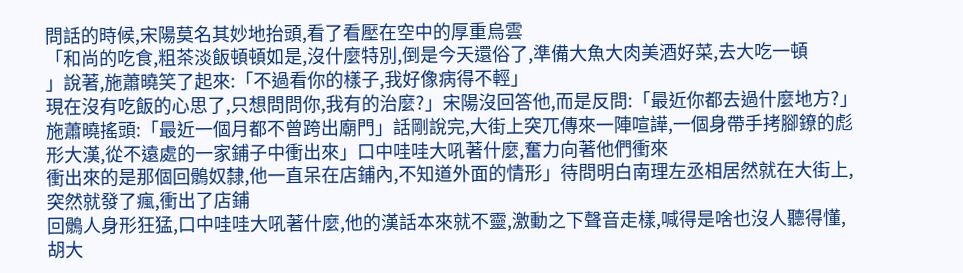問話的時候,宋陽莫名其妙地抬頭,看了看壓在空中的厚重烏雲
「和尚的吃食,粗茶淡飯頓頓如是,沒什麼特別,倒是今天還俗了,準備大魚大肉美酒好菜,去大吃一頓
」說著,施蕭曉笑了起來:「不過看你的樣子,我好像病得不輕」
現在沒有吃飯的心思了,只想問問你,我有的治麼?」宋陽沒回答他,而是反問:「最近你都去過什麼地方?」施蕭曉搖頭:「最近一個月都不曾跨出廟門」話剛說完,大街上突兀傳來一陣喧譁,一個身帶手拷腳鐐的彪形大漢,從不遠處的一家鋪子中衝出來」口中哇哇大吼著什麼,奮力向著他們衝來
衝出來的是那個回鶻奴隸,他一直呆在店鋪內,不知道外面的情形」待問明白南理左丞相居然就在大街上,突然就發了瘋,衝出了店鋪
回鶻人身形狂猛,口中哇哇大吼著什麼,他的漢話本來就不靈,激動之下聲音走樣,喊得是啥也沒人聽得懂,胡大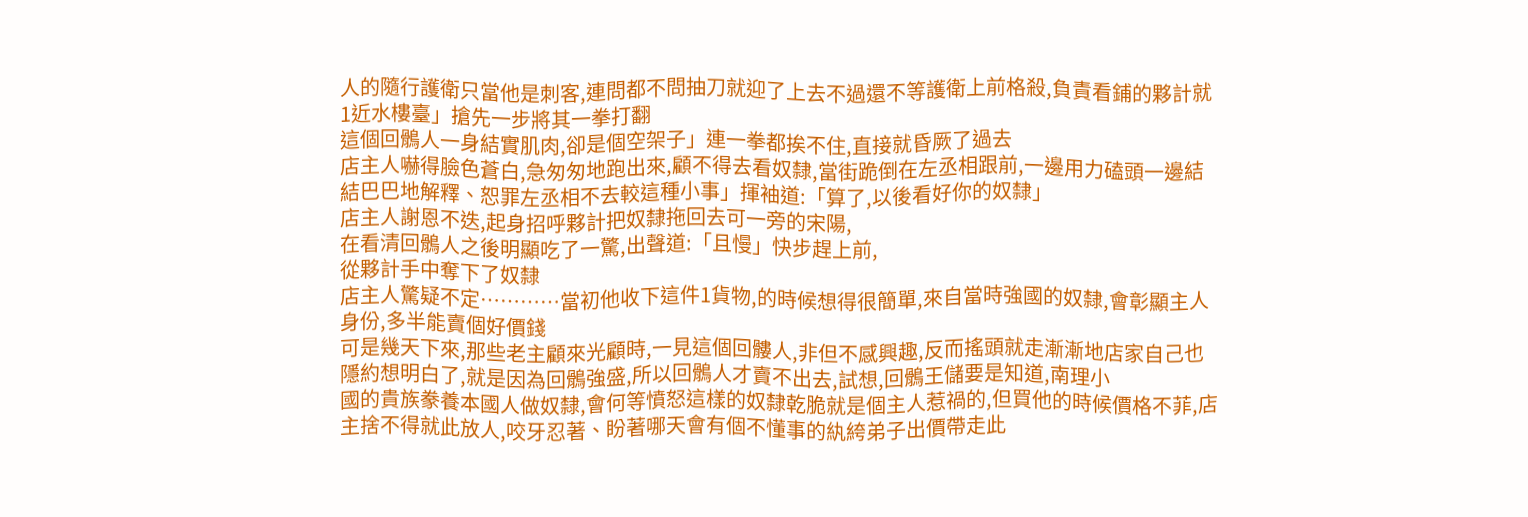人的隨行護衛只當他是刺客,連問都不問抽刀就迎了上去不過還不等護衛上前格殺,負責看鋪的夥計就1近水樓臺」搶先一步將其一拳打翻
這個回鶻人一身結實肌肉,卻是個空架子」連一拳都挨不住,直接就昏厥了過去
店主人嚇得臉色蒼白,急匆匆地跑出來,顧不得去看奴隸,當街跪倒在左丞相跟前,一邊用力磕頭一邊結結巴巴地解釋、恕罪左丞相不去較這種小事」揮袖道:「算了,以後看好你的奴隸」
店主人謝恩不迭,起身招呼夥計把奴隸拖回去可一旁的宋陽,
在看清回鶻人之後明顯吃了一驚,出聲道:「且慢」快步趕上前,
從夥計手中奪下了奴隸
店主人驚疑不定…………當初他收下這件1貨物,的時候想得很簡單,來自當時強國的奴隸,會彰顯主人身份,多半能賣個好價錢
可是幾天下來,那些老主顧來光顧時,一見這個回髏人,非但不感興趣,反而搖頭就走漸漸地店家自己也隱約想明白了,就是因為回鶻強盛,所以回鶻人才賣不出去,試想,回鶻王儲要是知道,南理小
國的貴族豢養本國人做奴隸,會何等憤怒這樣的奴隸乾脆就是個主人惹禍的,但買他的時候價格不菲,店主捨不得就此放人,咬牙忍著、盼著哪天會有個不懂事的紈絝弟子出價帶走此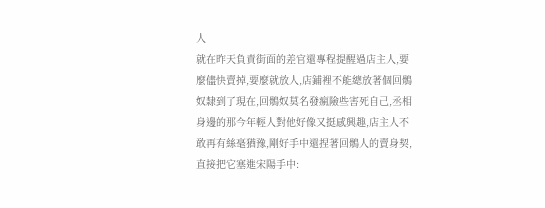人
就在昨天負責街面的差官還專程提醒過店主人,要麼儘快賣掉,要麼就放人,店鋪裡不能總放著個回鶻奴隸到了現在,回鶻奴莫名發瘋險些害死自己,丞相身邊的那今年輕人對他好像又挺感興趣,店主人不敢再有絲毫猶豫,剛好手中還捏著回鶻人的賣身契,直接把它塞進宋陽手中: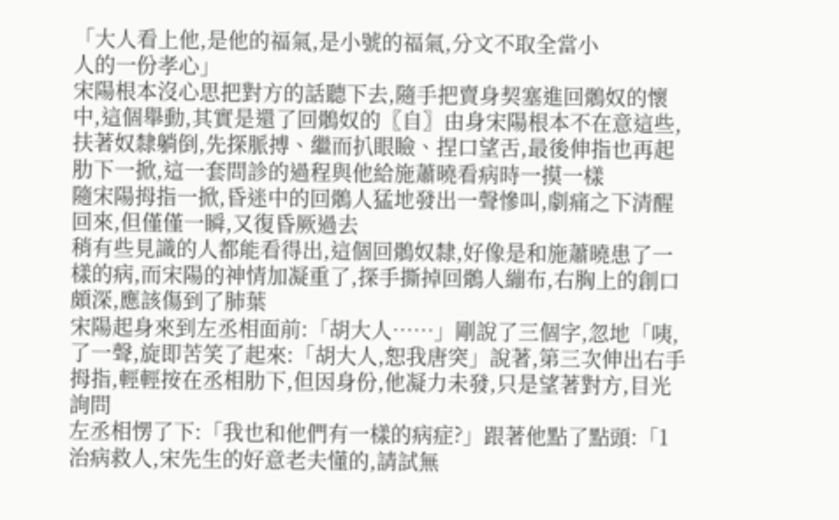「大人看上他,是他的福氣,是小號的福氣,分文不取全當小
人的一份孝心」
宋陽根本沒心思把對方的話聽下去,隨手把賣身契塞進回鶻奴的懷中,這個舉動,其實是還了回鶻奴的〖自〗由身宋陽根本不在意這些,
扶著奴隸躺倒,先探脈搏、繼而扒眼瞼、捏口望舌,最後伸指也再起肋下一掀,這一套問診的過程與他給施蕭曉看病時一摸一樣
隨宋陽拇指一掀,昏迷中的回鶻人猛地發出一聲慘叫,劇痛之下清醒回來,但僅僅一瞬,又復昏厥過去
稍有些見識的人都能看得出,這個回鶻奴隸,好像是和施蕭曉患了一樣的病,而宋陽的神情加凝重了,探手撕掉回鶻人繃布,右胸上的創口頗深,應該傷到了肺葉
宋陽起身來到左丞相面前:「胡大人……」剛說了三個字,忽地「咦,了一聲,旋即苦笑了起來:「胡大人,恕我唐突」說著,第三次伸出右手拇指,輕輕按在丞相肋下,但因身份,他凝力未發,只是望著對方,目光詢問
左丞相愣了下:「我也和他們有一樣的病症?」跟著他點了點頭:「1治病救人,宋先生的好意老夫懂的,請試無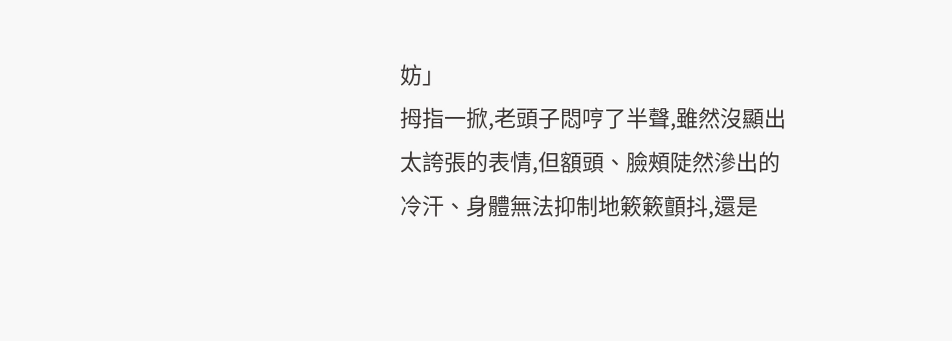妨」
拇指一掀,老頭子悶哼了半聲,雖然沒顯出太誇張的表情,但額頭、臉頰陡然滲出的冷汗、身體無法抑制地簌簌顫抖,還是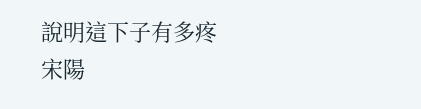說明這下子有多疼
宋陽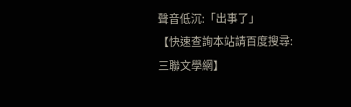聲音低沉:「出事了」
【快速查詢本站請百度搜尋:三聯文學網】